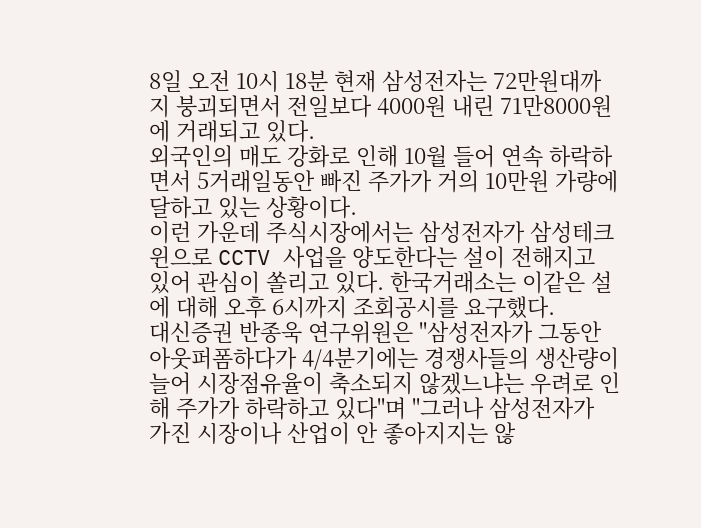8일 오전 10시 18분 현재 삼성전자는 72만원대까지 붕괴되면서 전일보다 4000원 내린 71만8000원에 거래되고 있다.
외국인의 매도 강화로 인해 10월 들어 연속 하락하면서 5거래일동안 빠진 주가가 거의 10만원 가량에 달하고 있는 상황이다.
이런 가운데 주식시장에서는 삼성전자가 삼성테크윈으로 CCTV 사업을 양도한다는 설이 전해지고 있어 관심이 쏠리고 있다. 한국거래소는 이같은 설에 대해 오후 6시까지 조회공시를 요구했다.
대신증권 반종욱 연구위원은 "삼성전자가 그동안 아웃퍼폼하다가 4/4분기에는 경쟁사들의 생산량이 늘어 시장점유율이 축소되지 않겠느냐는 우려로 인해 주가가 하락하고 있다"며 "그러나 삼성전자가 가진 시장이나 산업이 안 좋아지지는 않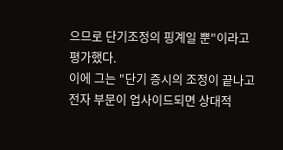으므로 단기조정의 핑계일 뿐"이라고 평가했다.
이에 그는 "단기 증시의 조정이 끝나고 전자 부문이 업사이드되면 상대적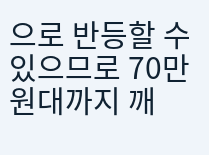으로 반등할 수 있으므로 70만원대까지 깨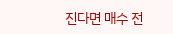진다면 매수 전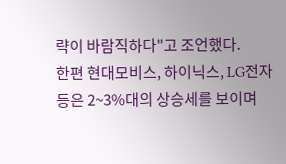략이 바람직하다"고 조언했다.
한편 현대모비스, 하이닉스, LG전자 등은 2~3%대의 상승세를 보이며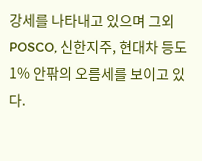강세를 나타내고 있으며 그외 POSCO, 신한지주, 현대차 등도 1% 안팎의 오름세를 보이고 있다.